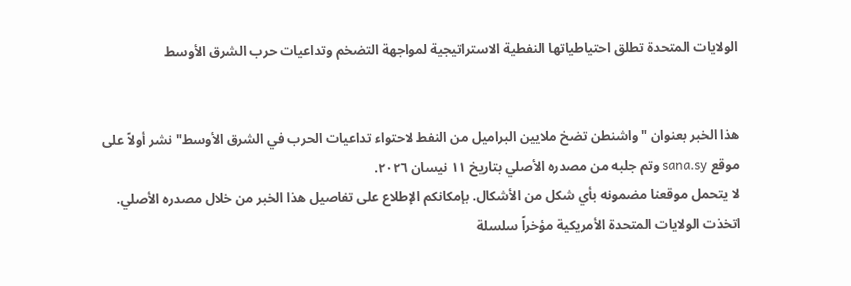الولايات المتحدة تطلق احتياطياتها النفطية الاستراتيجية لمواجهة التضخم وتداعيات حرب الشرق الأوسط


هذا الخبر بعنوان "واشنطن تضخ ملايين البراميل من النفط لاحتواء تداعيات الحرب في الشرق الأوسط" نشر أولاً على موقع sana.sy وتم جلبه من مصدره الأصلي بتاريخ ١١ نيسان ٢٠٢٦.
لا يتحمل موقعنا مضمونه بأي شكل من الأشكال. بإمكانكم الإطلاع على تفاصيل هذا الخبر من خلال مصدره الأصلي.
اتخذت الولايات المتحدة الأمريكية مؤخراً سلسلة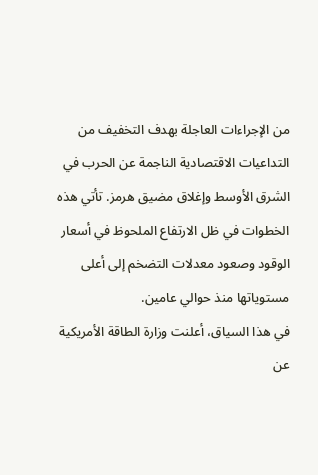من الإجراءات العاجلة بهدف التخفيف من التداعيات الاقتصادية الناجمة عن الحرب في الشرق الأوسط وإغلاق مضيق هرمز. تأتي هذه الخطوات في ظل الارتفاع الملحوظ في أسعار الوقود وصعود معدلات التضخم إلى أعلى مستوياتها منذ حوالي عامين.
في هذا السياق، أعلنت وزارة الطاقة الأمريكية عن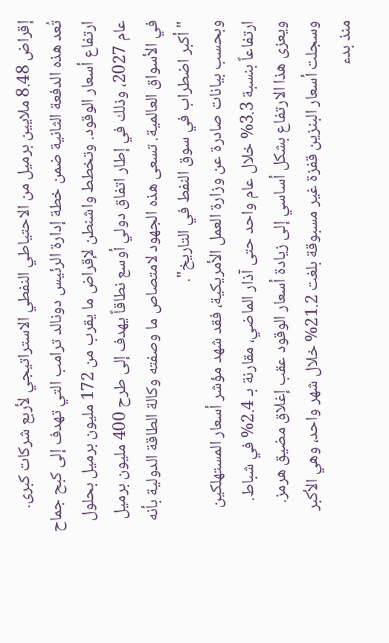إقراض 8.48 ملايين برميل من الاحتياطي النفطي الاستراتيجي لأربع شركات كبرى. تُعد هذه الدفعة الثانية ضمن خطة إدارة الرئيس دونالد ترامب التي تهدف إلى كبح جماح ارتفاع أسعار الوقود. وتخطط واشنطن لإقراض ما يقرب من 172 مليون برميل بحلول عام 2027، وذلك في إطار اتفاق دولي أوسع نطاقاً يهدف إلى طرح 400 مليون برميل في الأسواق العالمية. تسعى هذه الجهود لامتصاص ما وصفته وكالة الطاقة الدولية بأنه "أكبر اضطراب في سوق النفط في التاريخ".
وبحسب بيانات صادرة عن وزارة العمل الأمريكية، فقد شهد مؤشر أسعار المستهلكين ارتفاعاً بنسبة 3.3% خلال عام واحد حتى آذار الماضي، مقارنة بـ 2.4% في شباط. ويعزى هذا الارتفاع بشكل أساسي إلى زيادة أسعار الوقود عقب إغلاق مضيق هرمز. وسجلت أسعار البنزين قفزة غير مسبوقة بلغت 21.2% خلال شهر واحد، وهي الأكبر منذ بدء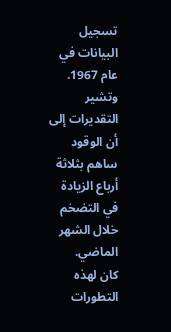تسجيل البيانات في عام 1967. وتشير التقديرات إلى أن الوقود ساهم بثلاثة أرباع الزيادة في التضخم خلال الشهر الماضي.
كان لهذه التطورات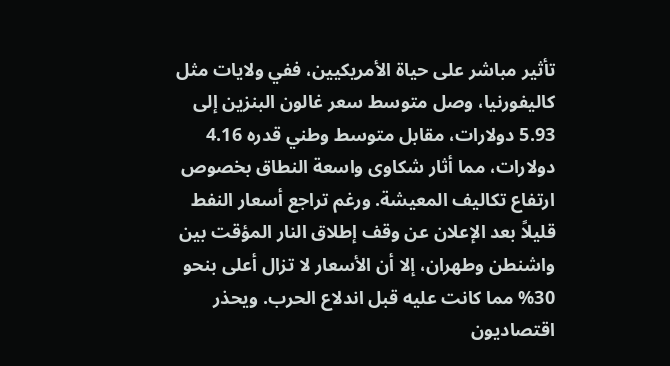تأثير مباشر على حياة الأمريكيين، ففي ولايات مثل كاليفورنيا، وصل متوسط سعر غالون البنزين إلى 5.93 دولارات، مقابل متوسط وطني قدره 4.16 دولارات، مما أثار شكاوى واسعة النطاق بخصوص ارتفاع تكاليف المعيشة. ورغم تراجع أسعار النفط قليلاً بعد الإعلان عن وقف إطلاق النار المؤقت بين واشنطن وطهران، إلا أن الأسعار لا تزال أعلى بنحو 30% مما كانت عليه قبل اندلاع الحرب. ويحذر اقتصاديون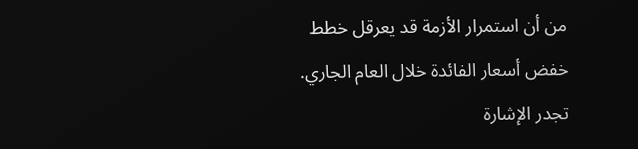من أن استمرار الأزمة قد يعرقل خطط خفض أسعار الفائدة خلال العام الجاري.
تجدر الإشارة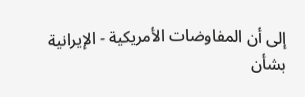إلى أن المفاوضات الأمريكية ‑ الإيرانية بشأن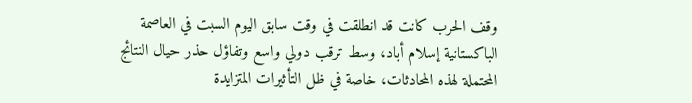وقف الحرب كانت قد انطلقت في وقت سابق اليوم السبت في العاصمة الباكستانية إسلام أباد، وسط ترقب دولي واسع وتفاؤل حذر حيال النتائج المحتملة لهذه المحادثات، خاصة في ظل التأثيرات المتزايدة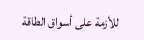للأزمة على أسواق الطاقة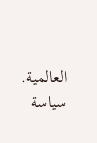العالمية.
سياسة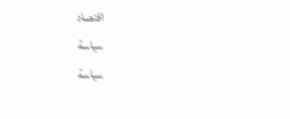اقتصاد
سياسة
سياسة